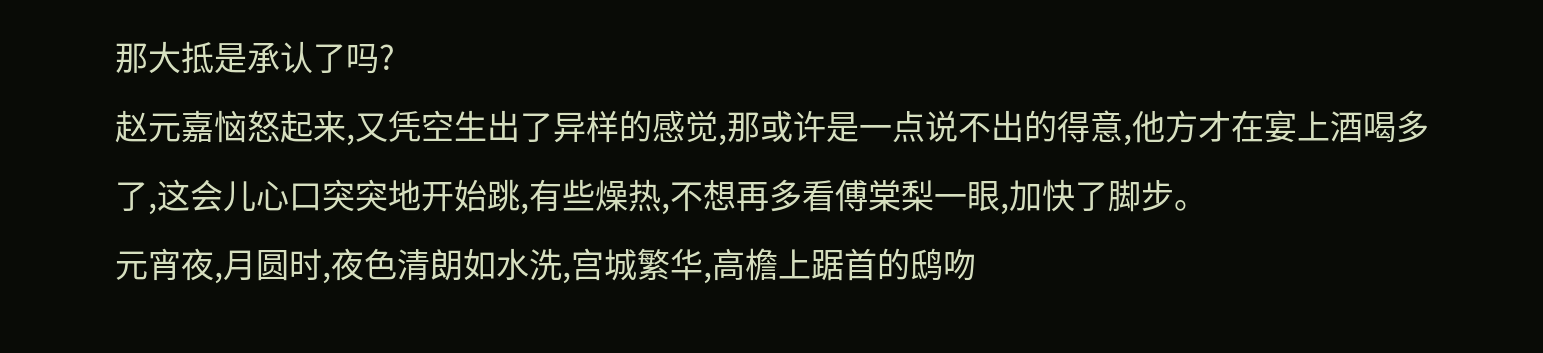那大抵是承认了吗?
赵元嘉恼怒起来,又凭空生出了异样的感觉,那或许是一点说不出的得意,他方才在宴上酒喝多了,这会儿心口突突地开始跳,有些燥热,不想再多看傅棠梨一眼,加快了脚步。
元宵夜,月圆时,夜色清朗如水洗,宫城繁华,高檐上踞首的鸱吻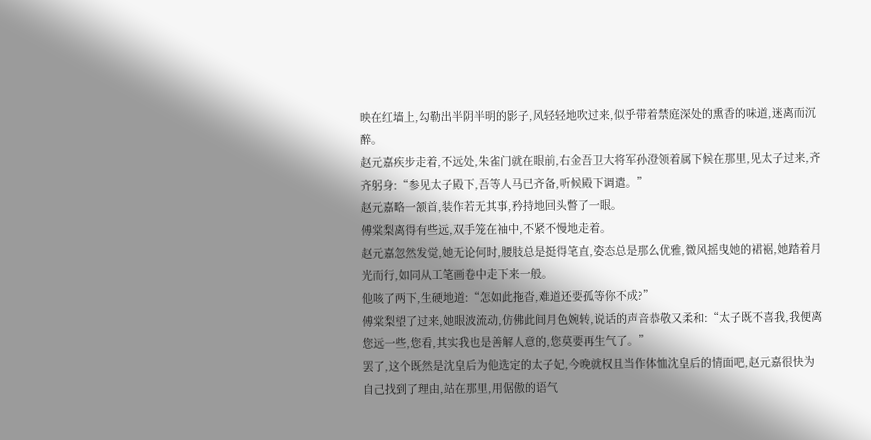映在红墙上,勾勒出半阴半明的影子,风轻轻地吹过来,似乎带着禁庭深处的熏香的味道,迷离而沉醉。
赵元嘉疾步走着,不远处,朱雀门就在眼前,右金吾卫大将军孙澄领着属下候在那里,见太子过来,齐齐躬身:“参见太子殿下,吾等人马已齐备,听候殿下调遣。”
赵元嘉略一颔首,装作若无其事,矜持地回头瞥了一眼。
傅棠梨离得有些远,双手笼在袖中,不紧不慢地走着。
赵元嘉忽然发觉,她无论何时,腰肢总是挺得笔直,姿态总是那么优雅,微风摇曳她的裙裾,她踏着月光而行,如同从工笔画卷中走下来一般。
他咳了两下,生硬地道:“怎如此拖沓,难道还要孤等你不成?”
傅棠梨望了过来,她眼波流动,仿佛此间月色婉转,说话的声音恭敬又柔和:“太子既不喜我,我便离您远一些,您看,其实我也是善解人意的,您莫要再生气了。”
罢了,这个既然是沈皇后为他选定的太子妃,今晚就权且当作体恤沈皇后的情面吧,赵元嘉很快为自己找到了理由,站在那里,用倨傲的语气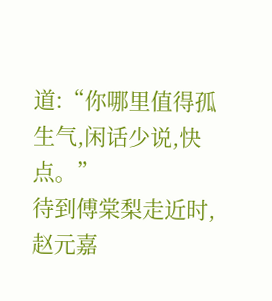道:“你哪里值得孤生气,闲话少说,快点。”
待到傅棠梨走近时,赵元嘉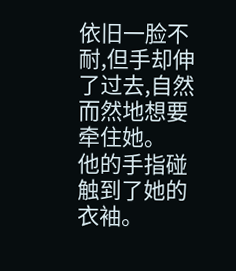依旧一脸不耐,但手却伸了过去,自然而然地想要牵住她。
他的手指碰触到了她的衣袖。